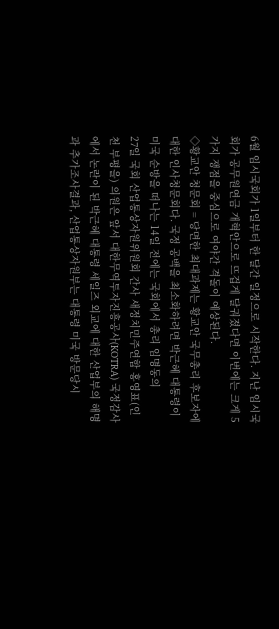6월 임시국회가 1일부터 한 달간 일정으로 시작한다. 지난 임시국회가 공무원연금 개혁안으로 뜨겁게 달궈졌다면 이번에는 크게 5가지 쟁점을 중심으로 여야간 격돌이 예상된다.
◇황교안 청문회 = 당면한 최대과제는 황교안 국무총리 후보자에 대한 인사청문회다. 국정 공백을 최소화하려면 박근혜 대통령이 미국 순방을 떠나는 14일 전에는 국회에서 총리 임명동의
27일 국회 산업통상자원위원회 간사 새정치민주연합 홍영표(인천 부평을) 의원은 앞서 대한무역투자진흥공사(KOTRA) 국정감사에서 논란이 된 박근혜 대통령 세일즈 외교에 대한 산업부의 해명과 추가조사결과, 산업통상자원부는 대통령 미국 방문당시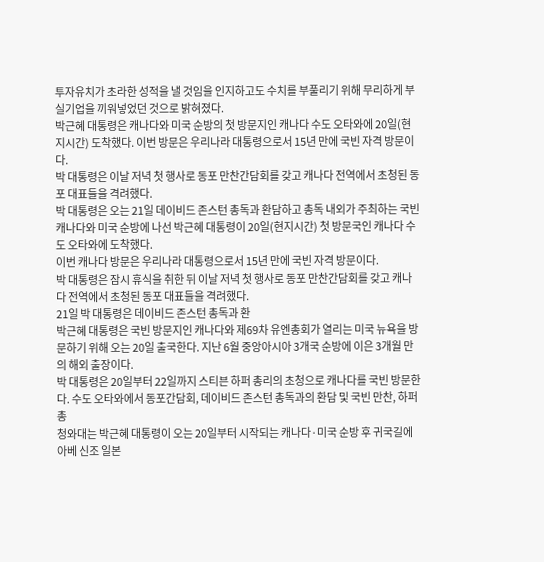투자유치가 초라한 성적을 낼 것임을 인지하고도 수치를 부풀리기 위해 무리하게 부실기업을 끼워넣었던 것으로 밝혀졌다.
박근혜 대통령은 캐나다와 미국 순방의 첫 방문지인 캐나다 수도 오타와에 20일(현지시간) 도착했다. 이번 방문은 우리나라 대통령으로서 15년 만에 국빈 자격 방문이다.
박 대통령은 이날 저녁 첫 행사로 동포 만찬간담회를 갖고 캐나다 전역에서 초청된 동포 대표들을 격려했다.
박 대통령은 오는 21일 데이비드 존스턴 총독과 환담하고 총독 내외가 주최하는 국빈
캐나다와 미국 순방에 나선 박근혜 대통령이 20일(현지시간) 첫 방문국인 캐나다 수도 오타와에 도착했다.
이번 캐나다 방문은 우리나라 대통령으로서 15년 만에 국빈 자격 방문이다.
박 대통령은 잠시 휴식을 취한 뒤 이날 저녁 첫 행사로 동포 만찬간담회를 갖고 캐나다 전역에서 초청된 동포 대표들을 격려했다.
21일 박 대통령은 데이비드 존스턴 총독과 환
박근혜 대통령은 국빈 방문지인 캐나다와 제69차 유엔총회가 열리는 미국 뉴욕을 방문하기 위해 오는 20일 출국한다. 지난 6월 중앙아시아 3개국 순방에 이은 3개월 만의 해외 출장이다.
박 대통령은 20일부터 22일까지 스티븐 하퍼 총리의 초청으로 캐나다를 국빈 방문한다. 수도 오타와에서 동포간담회, 데이비드 존스턴 총독과의 환담 및 국빈 만찬, 하퍼 총
청와대는 박근혜 대통령이 오는 20일부터 시작되는 캐나다·미국 순방 후 귀국길에 아베 신조 일본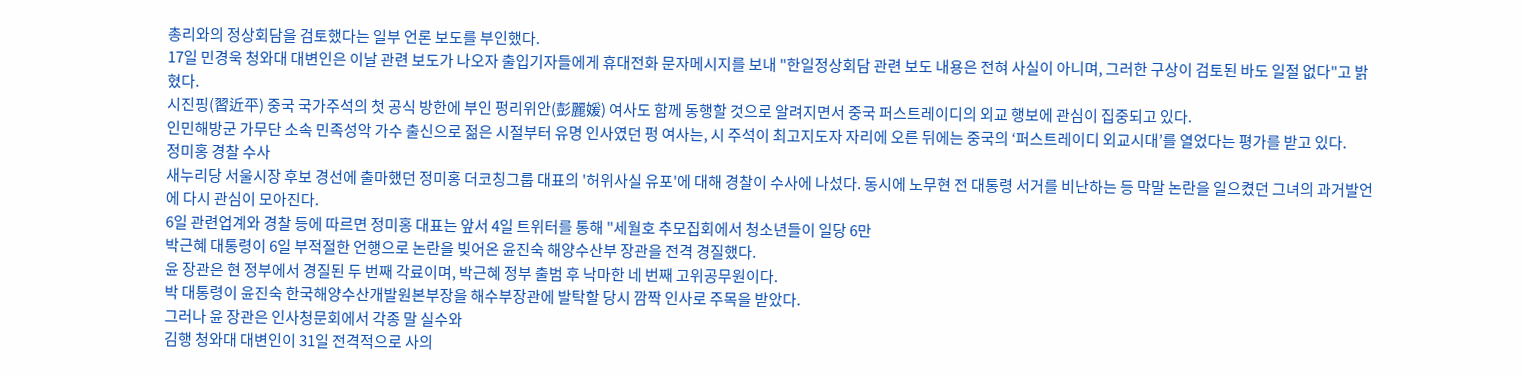총리와의 정상회담을 검토했다는 일부 언론 보도를 부인했다.
17일 민경욱 청와대 대변인은 이날 관련 보도가 나오자 출입기자들에게 휴대전화 문자메시지를 보내 "한일정상회담 관련 보도 내용은 전혀 사실이 아니며, 그러한 구상이 검토된 바도 일절 없다"고 밝혔다.
시진핑(習近平) 중국 국가주석의 첫 공식 방한에 부인 펑리위안(彭麗媛) 여사도 함께 동행할 것으로 알려지면서 중국 퍼스트레이디의 외교 행보에 관심이 집중되고 있다.
인민해방군 가무단 소속 민족성악 가수 출신으로 젊은 시절부터 유명 인사였던 펑 여사는, 시 주석이 최고지도자 자리에 오른 뒤에는 중국의 ‘퍼스트레이디 외교시대’를 열었다는 평가를 받고 있다.
정미홍 경찰 수사
새누리당 서울시장 후보 경선에 출마했던 정미홍 더코칭그룹 대표의 '허위사실 유포'에 대해 경찰이 수사에 나섰다. 동시에 노무현 전 대통령 서거를 비난하는 등 막말 논란을 일으켰던 그녀의 과거발언에 다시 관심이 모아진다.
6일 관련업계와 경찰 등에 따르면 정미홍 대표는 앞서 4일 트위터를 통해 "세월호 추모집회에서 청소년들이 일당 6만
박근혜 대통령이 6일 부적절한 언행으로 논란을 빚어온 윤진숙 해양수산부 장관을 전격 경질했다.
윤 장관은 현 정부에서 경질된 두 번째 각료이며, 박근혜 정부 출범 후 낙마한 네 번째 고위공무원이다.
박 대통령이 윤진숙 한국해양수산개발원본부장을 해수부장관에 발탁할 당시 깜짝 인사로 주목을 받았다.
그러나 윤 장관은 인사청문회에서 각종 말 실수와
김행 청와대 대변인이 31일 전격적으로 사의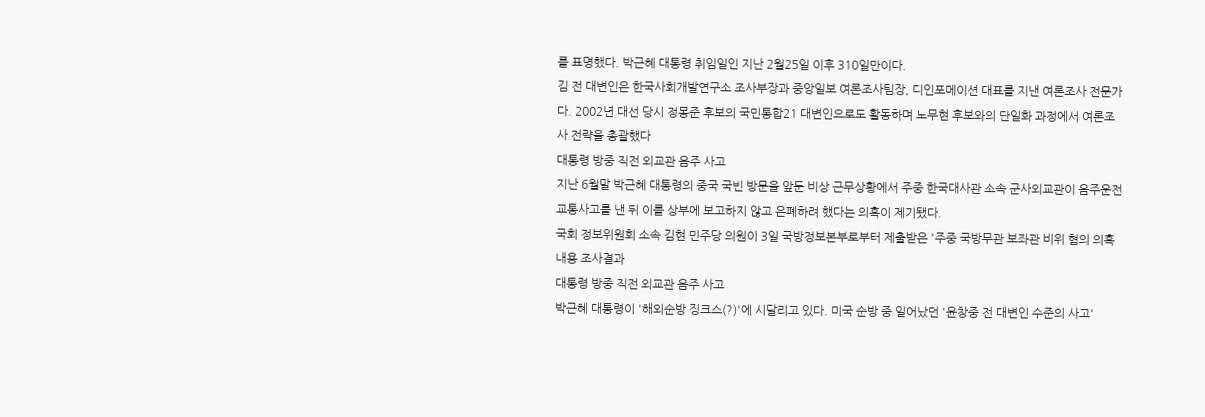를 표명했다. 박근혜 대통령 취임일인 지난 2월25일 이후 310일만이다.
김 전 대변인은 한국사회개발연구소 조사부장과 중앙일보 여론조사팀장, 디인포메이션 대표를 지낸 여론조사 전문가다. 2002년 대선 당시 정몽준 후보의 국민통합21 대변인으로도 활동하며 노무현 후보와의 단일화 과정에서 여론조사 전략을 총괄했다
대통령 방중 직전 외교관 음주 사고
지난 6월말 박근혜 대통령의 중국 국빈 방문을 앞둔 비상 근무상황에서 주중 한국대사관 소속 군사외교관이 음주운전 교통사고를 낸 뒤 이를 상부에 보고하지 않고 은폐하려 했다는 의혹이 제기됐다.
국회 정보위원회 소속 김현 민주당 의원이 3일 국방정보본부로부터 제출받은 '주중 국방무관 보좌관 비위 혐의 의혹 내용 조사결과
대통령 방중 직전 외교관 음주 사고
박근혜 대통령이 '해외순방 징크스(?)'에 시달리고 있다. 미국 순방 중 일어났던 '윤창중 전 대변인 수준의 사고'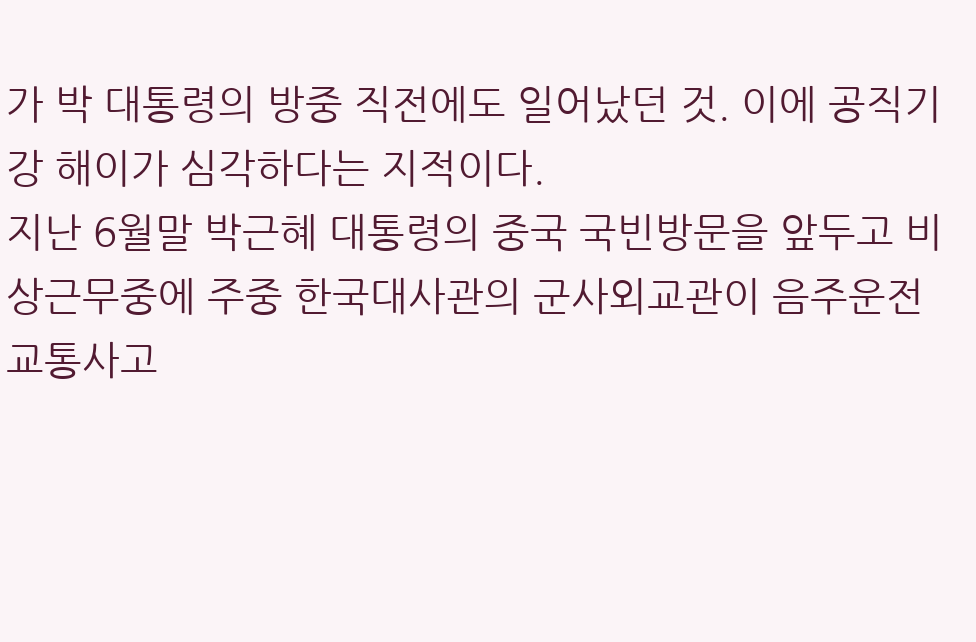가 박 대통령의 방중 직전에도 일어났던 것. 이에 공직기강 해이가 심각하다는 지적이다.
지난 6월말 박근혜 대통령의 중국 국빈방문을 앞두고 비상근무중에 주중 한국대사관의 군사외교관이 음주운전 교통사고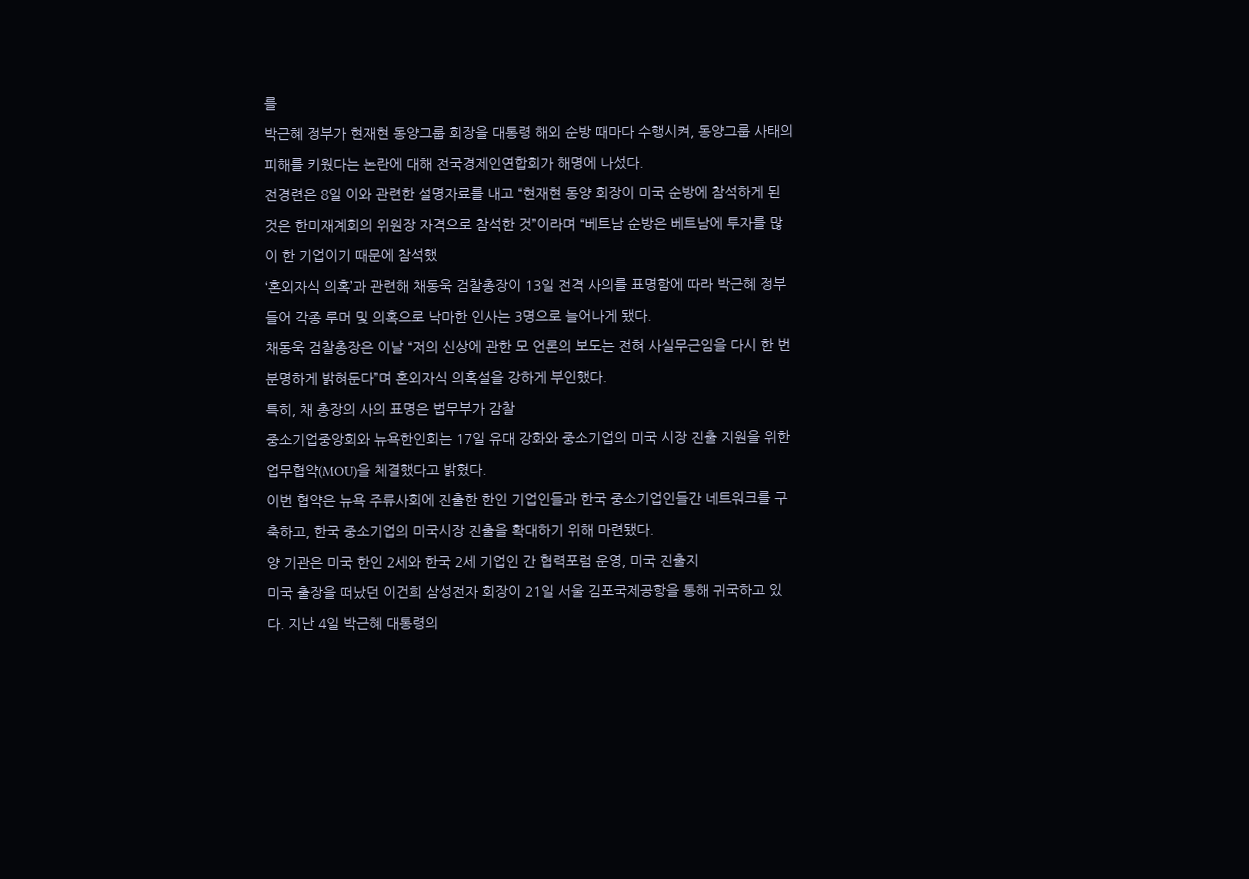를
박근혜 정부가 현재현 동양그룹 회장을 대통령 해외 순방 때마다 수행시켜, 동양그룹 사태의 피해를 키웠다는 논란에 대해 전국경제인연합회가 해명에 나섰다.
전경련은 8일 이와 관련한 설명자료를 내고 “현재현 동양 회장이 미국 순방에 참석하게 된 것은 한미재계회의 위원장 자격으로 참석한 것”이라며 “베트남 순방은 베트남에 투자를 많이 한 기업이기 때문에 참석했
‘혼외자식 의혹’과 관련해 채동욱 검찰총장이 13일 전격 사의를 표명함에 따라 박근혜 정부 들어 각종 루머 및 의혹으로 낙마한 인사는 3명으로 늘어나게 됐다.
채동욱 검찰총장은 이날 “저의 신상에 관한 모 언론의 보도는 전혀 사실무근임을 다시 한 번 분명하게 밝혀둔다”며 혼외자식 의혹설을 강하게 부인했다.
특히, 채 총장의 사의 표명은 법무부가 감찰
중소기업중앙회와 뉴욕한인회는 17일 유대 강화와 중소기업의 미국 시장 진출 지원을 위한 업무협약(MOU)을 체결했다고 밝혔다.
이번 협약은 뉴욕 주류사회에 진출한 한인 기업인들과 한국 중소기업인들간 네트워크를 구축하고, 한국 중소기업의 미국시장 진출을 확대하기 위해 마련됐다.
양 기관은 미국 한인 2세와 한국 2세 기업인 간 협력포럼 운영, 미국 진출지
미국 출장을 떠났던 이건희 삼성전자 회장이 21일 서울 김포국제공항을 통해 귀국하고 있다. 지난 4일 박근혜 대통령의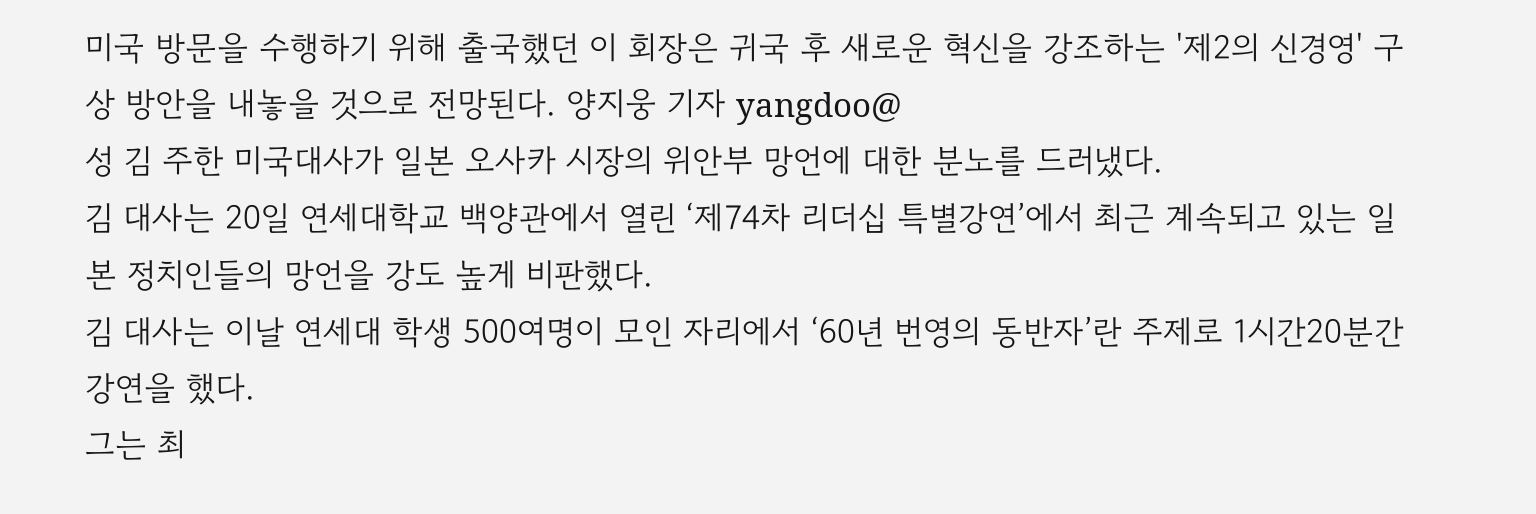미국 방문을 수행하기 위해 출국했던 이 회장은 귀국 후 새로운 혁신을 강조하는 '제2의 신경영' 구상 방안을 내놓을 것으로 전망된다. 양지웅 기자 yangdoo@
성 김 주한 미국대사가 일본 오사카 시장의 위안부 망언에 대한 분노를 드러냈다.
김 대사는 20일 연세대학교 백양관에서 열린 ‘제74차 리더십 특별강연’에서 최근 계속되고 있는 일본 정치인들의 망언을 강도 높게 비판했다.
김 대사는 이날 연세대 학생 500여명이 모인 자리에서 ‘60년 번영의 동반자’란 주제로 1시간20분간 강연을 했다.
그는 최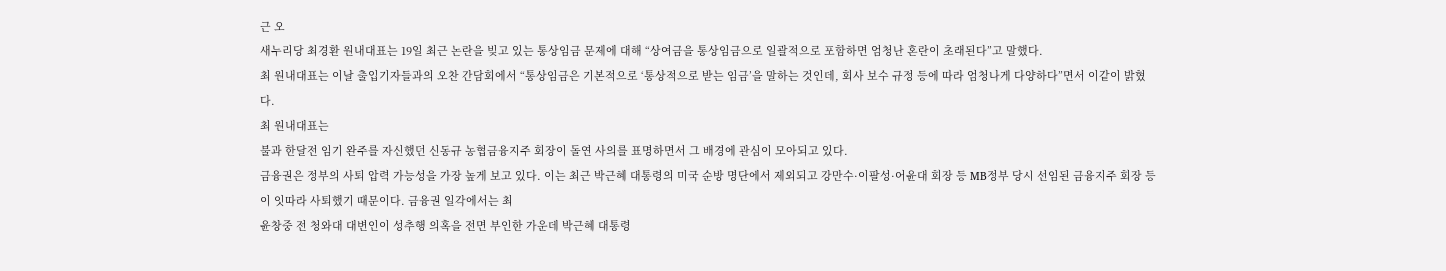근 오
새누리당 최경환 원내대표는 19일 최근 논란을 빚고 있는 통상임금 문제에 대해 “상여금을 통상임금으로 일괄적으로 포함하면 엄청난 혼란이 초래된다”고 말했다.
최 원내대표는 이날 출입기자들과의 오찬 간담회에서 “통상임금은 기본적으로 ‘통상적으로 받는 임금’을 말하는 것인데, 회사 보수 규정 등에 따라 엄청나게 다양하다”면서 이같이 밝혔다.
최 원내대표는
불과 한달전 임기 완주를 자신했던 신동규 농협금융지주 회장이 돌연 사의를 표명하면서 그 배경에 관심이 모아되고 있다.
금융권은 정부의 사퇴 압력 가능성을 가장 높게 보고 있다. 이는 최근 박근혜 대통령의 미국 순방 명단에서 제외되고 강만수·이팔성·어윤대 회장 등 MB정부 당시 선임된 금융지주 회장 등이 잇따라 사퇴했기 때문이다. 금융권 일각에서는 최
윤창중 전 청와대 대변인이 성추행 의혹을 전면 부인한 가운데 박근혜 대통령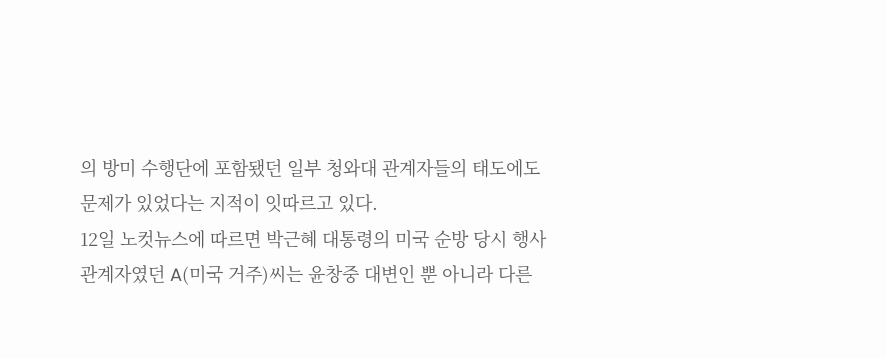의 방미 수행단에 포함됐던 일부 청와대 관계자들의 태도에도 문제가 있었다는 지적이 잇따르고 있다.
12일 노컷뉴스에 따르면 박근혜 대통령의 미국 순방 당시 행사 관계자였던 A(미국 거주)씨는 윤창중 대변인 뿐 아니라 다른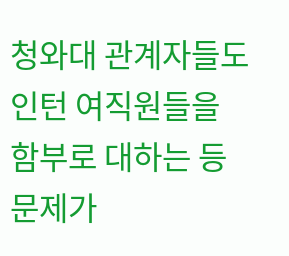청와대 관계자들도 인턴 여직원들을 함부로 대하는 등 문제가